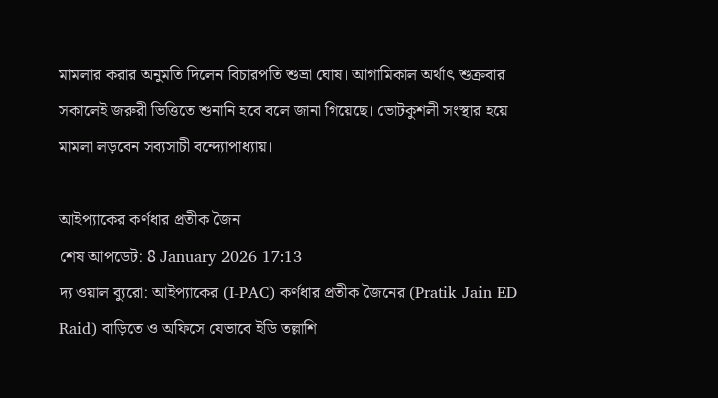মামলার করার অনুমতি দিলেন বিচারপতি শুভ্রা ঘোষ। আগামিকাল অর্থাৎ শুক্রবার সকালেই জরুরী ভিত্তিতে শুনানি হবে বলে জানা গিয়েছে। ভোটকুশলী সংস্থার হয়ে মামলা লড়বেন সব্যসাচী বন্দ্যোপাধ্যায়।

আইপ্যাকের কর্ণধার প্রতীক জৈন
শেষ আপডেট: 8 January 2026 17:13
দ্য ওয়াল ব্যুরো: আইপ্যাকের (I-PAC) কর্ণধার প্রতীক জৈনের (Pratik Jain ED Raid) বাড়িতে ও অফিসে যেভাবে ইডি তল্লাশি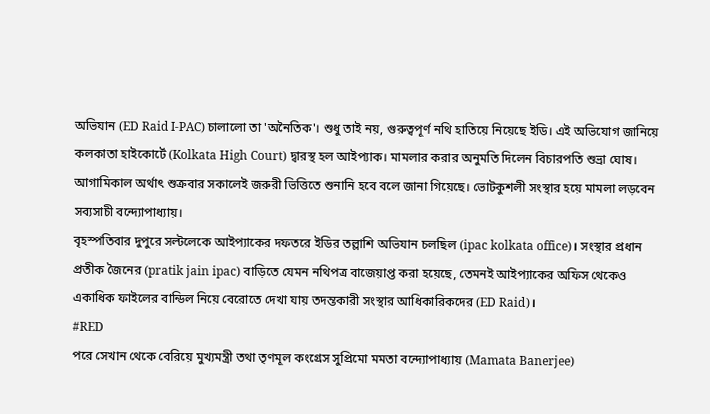অভিযান (ED Raid I-PAC) চালালো তা 'অনৈতিক'। শুধু তাই নয়, গুরুত্বপূর্ণ নথি হাতিয়ে নিয়েছে ইডি। এই অভিযোগ জানিয়ে কলকাতা হাইকোর্টে (Kolkata High Court) দ্বারস্থ হল আইপ্যাক। মামলার করার অনুমতি দিলেন বিচারপতি শুভ্রা ঘোষ। আগামিকাল অর্থাৎ শুক্রবার সকালেই জরুরী ভিত্তিতে শুনানি হবে বলে জানা গিয়েছে। ভোটকুশলী সংস্থার হয়ে মামলা লড়বেন সব্যসাচী বন্দ্যোপাধ্যায়।
বৃহস্পতিবার দুপুরে সল্টলেকে আইপ্যাকের দফতরে ইডির তল্লাশি অভিযান চলছিল (ipac kolkata office)। সংস্থার প্রধান প্রতীক জৈনের (pratik jain ipac) বাড়িতে যেমন নথিপত্র বাজেয়াপ্ত করা হয়েছে, তেমনই আইপ্যাকের অফিস থেকেও একাধিক ফাইলের বান্ডিল নিয়ে বেরোতে দেখা যায় তদন্তকারী সংস্থার আধিকারিকদের (ED Raid)।
#RED
পরে সেখান থেকে বেরিয়ে মুখ্যমন্ত্রী তথা তৃণমূল কংগ্রেস সুপ্রিমো মমতা বন্দ্যোপাধ্যায় (Mamata Banerjee)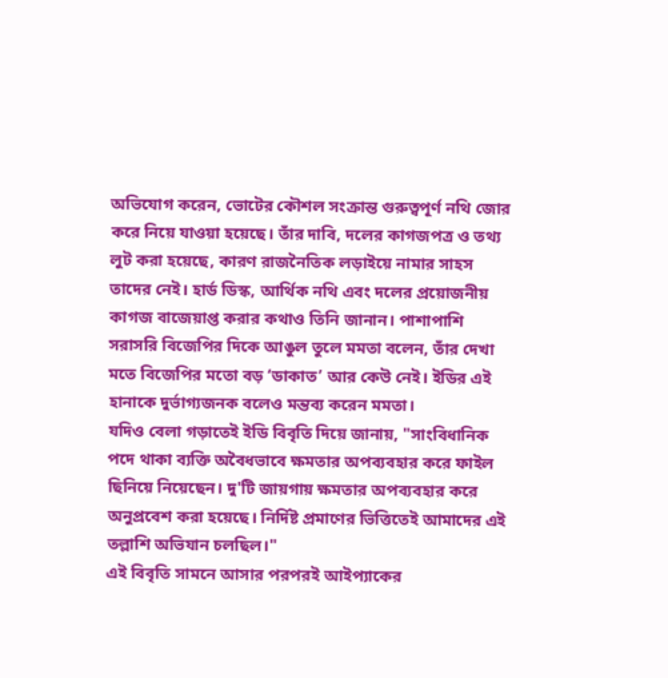অভিযোগ করেন, ভোটের কৌশল সংক্রান্ত গুরুত্বপূর্ণ নথি জোর করে নিয়ে যাওয়া হয়েছে। তাঁর দাবি, দলের কাগজপত্র ও তথ্য লুট করা হয়েছে, কারণ রাজনৈতিক লড়াইয়ে নামার সাহস তাদের নেই। হার্ড ডিস্ক, আর্থিক নথি এবং দলের প্রয়োজনীয় কাগজ বাজেয়াপ্ত করার কথাও তিনি জানান। পাশাপাশি সরাসরি বিজেপির দিকে আঙুল তুলে মমতা বলেন, তাঁর দেখা মতে বিজেপির মতো বড় ‘ডাকাত’ আর কেউ নেই। ইডির এই হানাকে দুর্ভাগ্যজনক বলেও মন্তব্য করেন মমতা।
যদিও বেলা গড়াতেই ইডি বিবৃতি দিয়ে জানায়, "সাংবিধানিক পদে থাকা ব্যক্তি অবৈধভাবে ক্ষমতার অপব্যবহার করে ফাইল ছিনিয়ে নিয়েছেন। দু'টি জায়গায় ক্ষমতার অপব্যবহার করে অনুপ্রবেশ করা হয়েছে। নির্দিষ্ট প্রমাণের ভিত্তিতেই আমাদের এই তল্লাশি অভিযান চলছিল।"
এই বিবৃতি সামনে আসার পরপরই আইপ্যাকের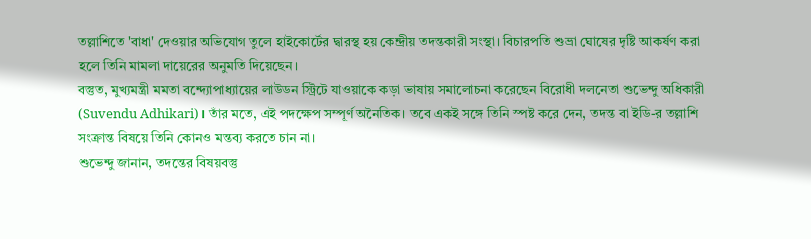তল্লাশিতে 'বাধা' দেওয়ার অভিযোগ তুলে হাইকোর্টের দ্বারস্থ হয় কেন্দ্রীয় তদন্তকারী সংস্থা। বিচারপতি শুভ্রা ঘোষের দৃষ্টি আকর্ষণ করা হলে তিনি মামলা দায়েরের অনুমতি দিয়েছেন।
বস্তুত, মুখ্যমন্ত্রী মমতা বন্দ্যোপাধ্যায়ের লাউডন স্ট্রিটে যাওয়াকে কড়া ভাষায় সমালোচনা করেছেন বিরোধী দলনেতা শুভেন্দু অধিকারী (Suvendu Adhikari)। তাঁর মতে, এই পদক্ষেপ সম্পূর্ণ অনৈতিক। তবে একই সঙ্গে তিনি স্পষ্ট করে দেন, তদন্ত বা ইডি-র তল্লাশি সংক্রান্ত বিষয়ে তিনি কোনও মন্তব্য করতে চান না।
শুভেন্দু জানান, তদন্তের বিষয়বস্তু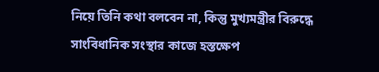নিয়ে তিনি কথা বলবেন না, কিন্তু মুখ্যমন্ত্রীর বিরুদ্ধে সাংবিধানিক সংস্থার কাজে হস্তক্ষেপ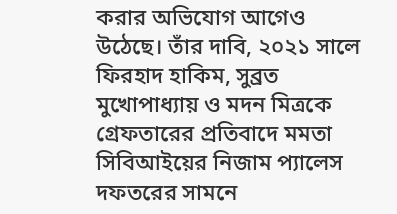করার অভিযোগ আগেও উঠেছে। তাঁর দাবি, ২০২১ সালে ফিরহাদ হাকিম, সুব্রত মুখোপাধ্যায় ও মদন মিত্রকে গ্রেফতারের প্রতিবাদে মমতা সিবিআইয়ের নিজাম প্যালেস দফতরের সামনে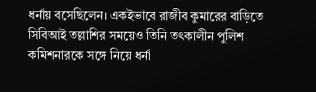ধর্নায় বসেছিলেন। একইভাবে রাজীব কুমারের বাড়িতে সিবিআই তল্লাশির সময়েও তিনি তৎকালীন পুলিশ কমিশনারকে সঙ্গে নিয়ে ধর্না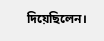দিয়েছিলেন।